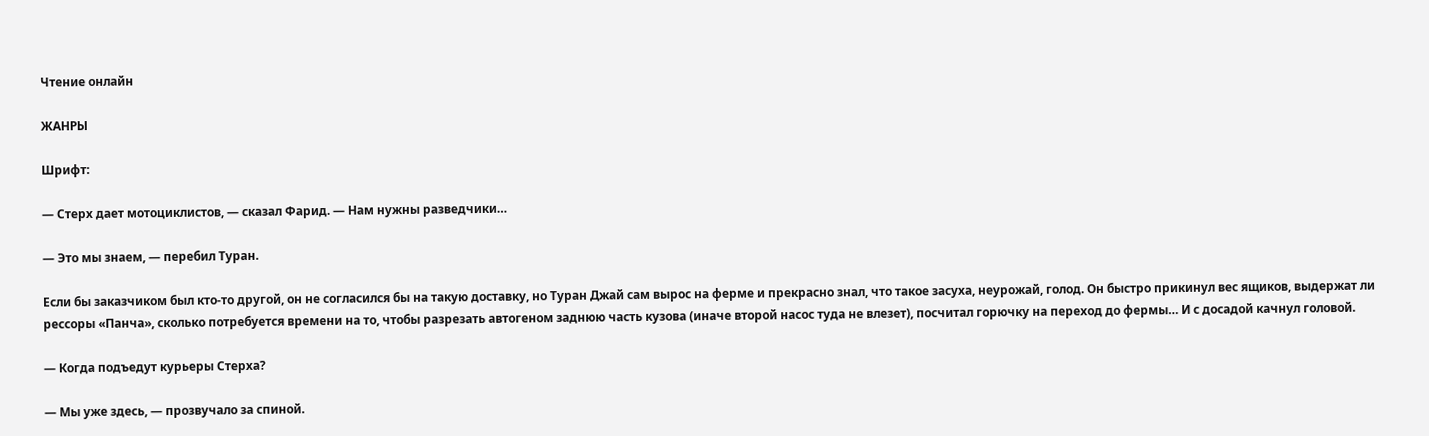Чтение онлайн

ЖАНРЫ

Шрифт:

— Стерх дает мотоциклистов, — сказал Фарид. — Нам нужны разведчики…

— Это мы знаем, — перебил Туран.

Если бы заказчиком был кто-то другой, он не согласился бы на такую доставку, но Туран Джай сам вырос на ферме и прекрасно знал, что такое засуха, неурожай, голод. Он быстро прикинул вес ящиков, выдержат ли рессоры «Панча», сколько потребуется времени на то, чтобы разрезать автогеном заднюю часть кузова (иначе второй насос туда не влезет), посчитал горючку на переход до фермы… И с досадой качнул головой.

— Когда подъедут курьеры Стерха?

— Мы уже здесь, — прозвучало за спиной.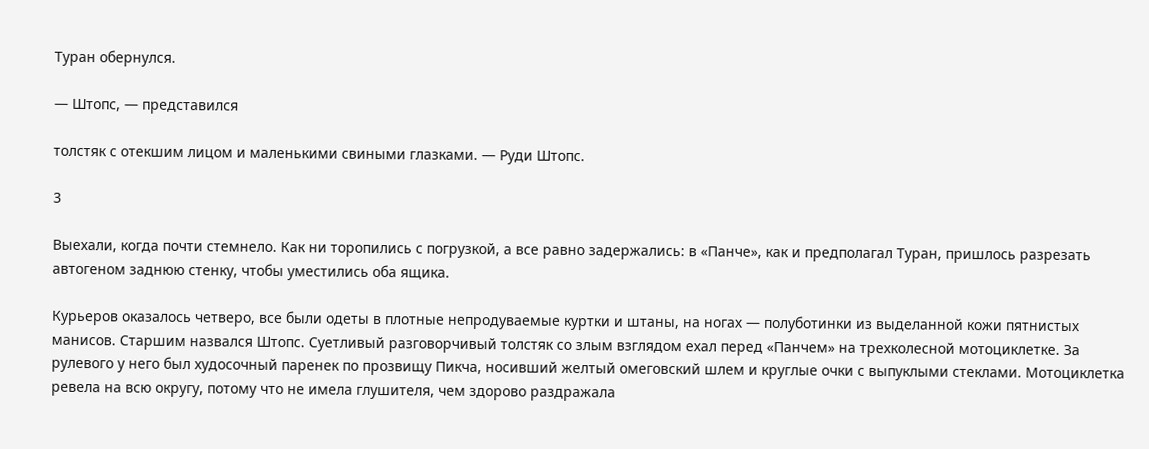Туран обернулся.

— Штопс, — представился

толстяк с отекшим лицом и маленькими свиными глазками. — Руди Штопс.

3

Выехали, когда почти стемнело. Как ни торопились с погрузкой, а все равно задержались: в «Панче», как и предполагал Туран, пришлось разрезать автогеном заднюю стенку, чтобы уместились оба ящика.

Курьеров оказалось четверо, все были одеты в плотные непродуваемые куртки и штаны, на ногах — полуботинки из выделанной кожи пятнистых манисов. Старшим назвался Штопс. Суетливый разговорчивый толстяк со злым взглядом ехал перед «Панчем» на трехколесной мотоциклетке. За рулевого у него был худосочный паренек по прозвищу Пикча, носивший желтый омеговский шлем и круглые очки с выпуклыми стеклами. Мотоциклетка ревела на всю округу, потому что не имела глушителя, чем здорово раздражала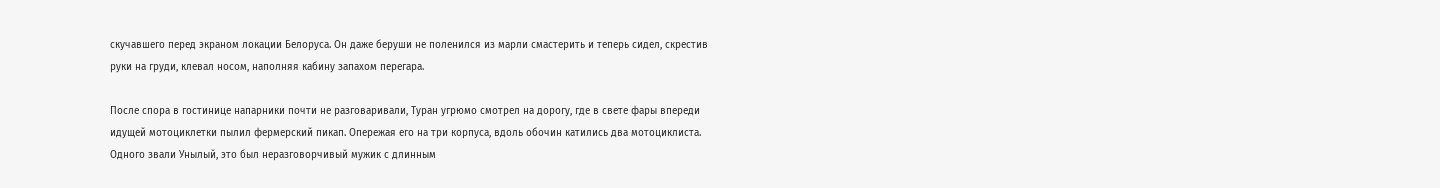скучавшего перед экраном локации Белоруса. Он даже беруши не поленился из марли смастерить и теперь сидел, скрестив руки на груди, клевал носом, наполняя кабину запахом перегара.

После спора в гостинице напарники почти не разговаривали, Туран угрюмо смотрел на дорогу, где в свете фары впереди идущей мотоциклетки пылил фермерский пикап. Опережая его на три корпуса, вдоль обочин катились два мотоциклиста. Одного звали Унылый, это был неразговорчивый мужик с длинным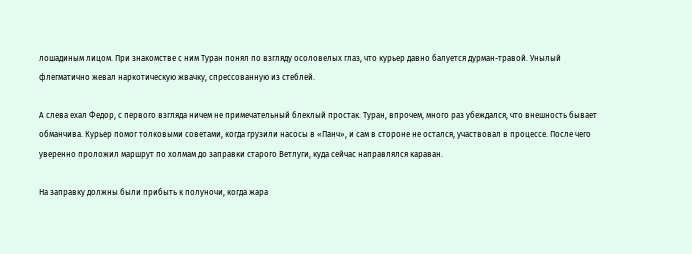лошадиным лицом. При знакомстве с ним Туран понял по взгляду осоловелых глаз, что курьер давно балуется дурман-травой. Унылый флегматично жевал наркотическую жвачку, спрессованную из стеблей.

А слева ехал Федор, с первого взгляда ничем не примечательный блеклый простак. Туран, впрочем, много раз убеждался, что внешность бывает обманчива. Курьер помог толковыми советами, когда грузили насосы в «Панч», и сам в стороне не остался, участвовал в процессе. После чего уверенно проложил маршрут по холмам до заправки старого Ветлуги, куда сейчас направлялся караван.

На заправку должны были прибыть к полуночи, когда жара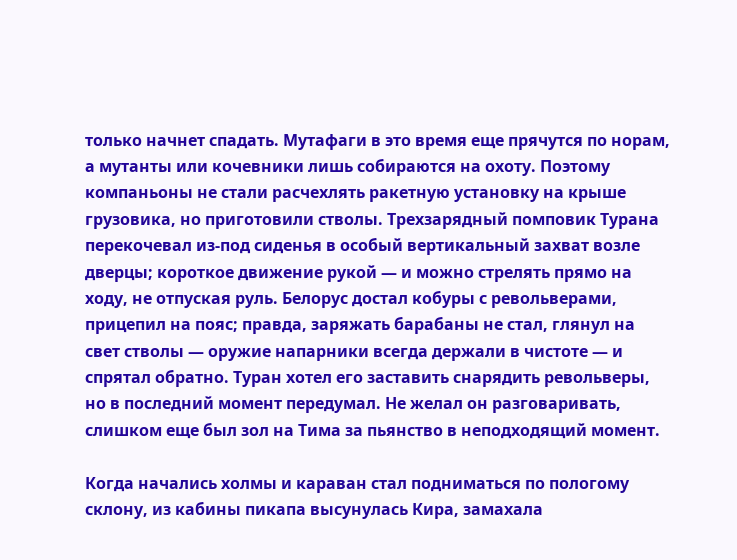только начнет спадать. Мутафаги в это время еще прячутся по норам, а мутанты или кочевники лишь собираются на охоту. Поэтому компаньоны не стали расчехлять ракетную установку на крыше грузовика, но приготовили стволы. Трехзарядный помповик Турана перекочевал из-под сиденья в особый вертикальный захват возле дверцы; короткое движение рукой — и можно стрелять прямо на ходу, не отпуская руль. Белорус достал кобуры с револьверами, прицепил на пояс; правда, заряжать барабаны не стал, глянул на свет стволы — оружие напарники всегда держали в чистоте — и спрятал обратно. Туран хотел его заставить снарядить револьверы, но в последний момент передумал. Не желал он разговаривать, слишком еще был зол на Тима за пьянство в неподходящий момент.

Когда начались холмы и караван стал подниматься по пологому склону, из кабины пикапа высунулась Кира, замахала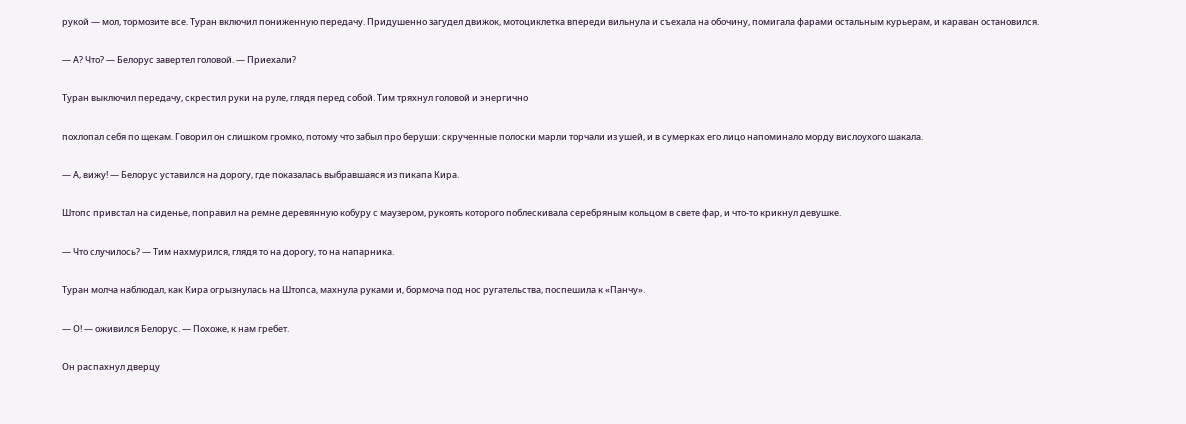рукой — мол, тормозите все. Туран включил пониженную передачу. Придушенно загудел движок, мотоциклетка впереди вильнула и съехала на обочину, помигала фарами остальным курьерам, и караван остановился.

— А? Что? — Белорус завертел головой. — Приехали?

Туран выключил передачу, скрестил руки на руле, глядя перед собой. Тим тряхнул головой и энергично

похлопал себя по щекам. Говорил он слишком громко, потому что забыл про беруши: скрученные полоски марли торчали из ушей, и в сумерках его лицо напоминало морду вислоухого шакала.

— А, вижу! — Белорус уставился на дорогу, где показалась выбравшаяся из пикапа Кира.

Штопс привстал на сиденье, поправил на ремне деревянную кобуру с маузером, рукоять которого поблескивала серебряным кольцом в свете фар, и что-то крикнул девушке.

— Что случилось? — Тим нахмурился, глядя то на дорогу, то на напарника.

Туран молча наблюдал, как Кира огрызнулась на Штопса, махнула руками и, бормоча под нос ругательства, поспешила к «Панчу».

— О! — оживился Белорус. — Похоже, к нам гребет.

Он распахнул дверцу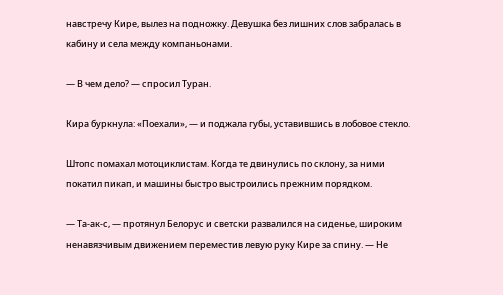навстречу Кире, вылез на подножку. Девушка без лишних слов забралась в кабину и села между компаньонами.

— В чем дело? — спросил Туран.

Кира буркнула: «Поехали», — и поджала губы, уставившись в лобовое стекло.

Штопс помахал мотоциклистам. Когда те двинулись по склону, за ними покатил пикап, и машины быстро выстроились прежним порядком.

— Та-ак-с, — протянул Белорус и светски развалился на сиденье, широким ненавязчивым движением переместив левую руку Кире за спину. — Не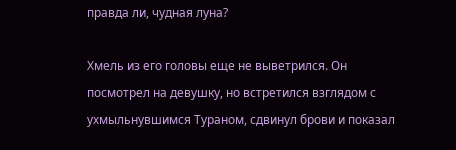правда ли, чудная луна?

Хмель из его головы еще не выветрился. Он посмотрел на девушку, но встретился взглядом с ухмыльнувшимся Тураном, сдвинул брови и показал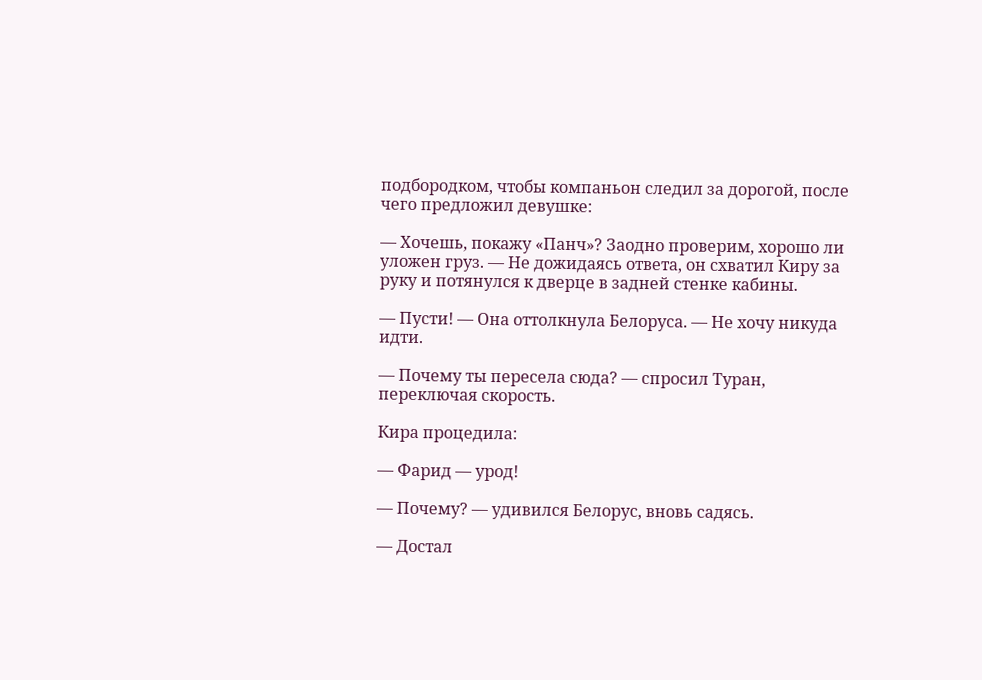подбородком, чтобы компаньон следил за дорогой, после чего предложил девушке:

— Хочешь, покажу «Панч»? Заодно проверим, хорошо ли уложен груз. — Не дожидаясь ответа, он схватил Киру за руку и потянулся к дверце в задней стенке кабины.

— Пусти! — Она оттолкнула Белоруса. — Не хочу никуда идти.

— Почему ты пересела сюда? — спросил Туран, переключая скорость.

Кира процедила:

— Фарид — урод!

— Почему? — удивился Белорус, вновь садясь.

— Достал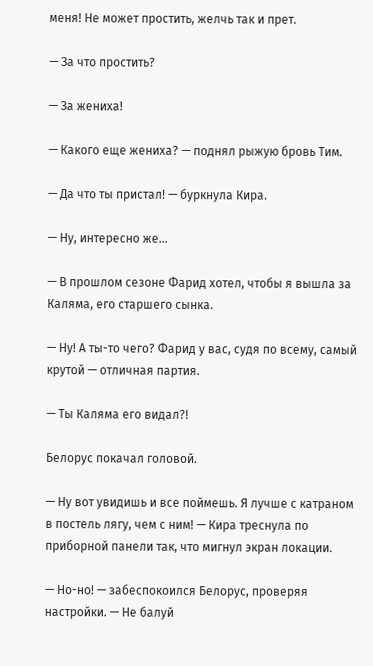меня! Не может простить, желчь так и прет.

— За что простить?

— За жениха!

— Какого еще жениха? — поднял рыжую бровь Тим.

— Да что ты пристал! — буркнула Кира.

— Ну, интересно же…

— В прошлом сезоне Фарид хотел, чтобы я вышла за Каляма, его старшего сынка.

— Ну! А ты-то чего? Фарид у вас, судя по всему, самый крутой — отличная партия.

— Ты Каляма его видал?!

Белорус покачал головой.

— Ну вот увидишь и все поймешь. Я лучше с катраном в постель лягу, чем с ним! — Кира треснула по приборной панели так, что мигнул экран локации.

— Но-но! — забеспокоился Белорус, проверяя настройки. — Не балуй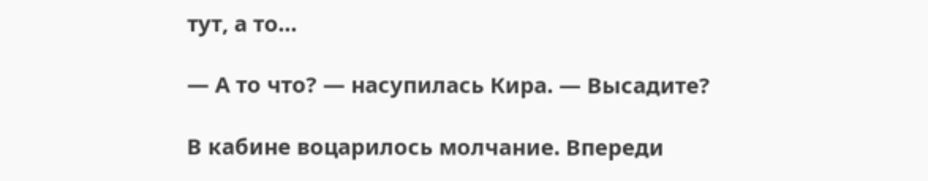тут, а то…

— А то что? — насупилась Кира. — Высадите?

В кабине воцарилось молчание. Впереди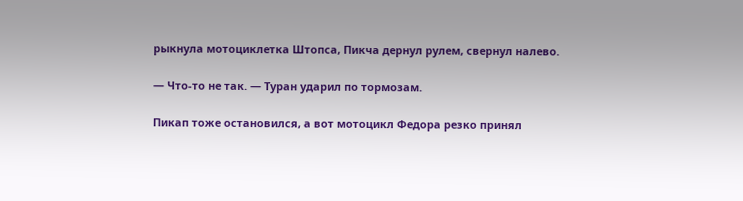рыкнула мотоциклетка Штопса, Пикча дернул рулем, свернул налево.

— Что-то не так. — Туран ударил по тормозам.

Пикап тоже остановился, а вот мотоцикл Федора резко принял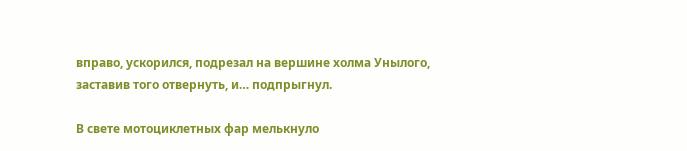вправо, ускорился, подрезал на вершине холма Унылого, заставив того отвернуть, и… подпрыгнул.

В свете мотоциклетных фар мелькнуло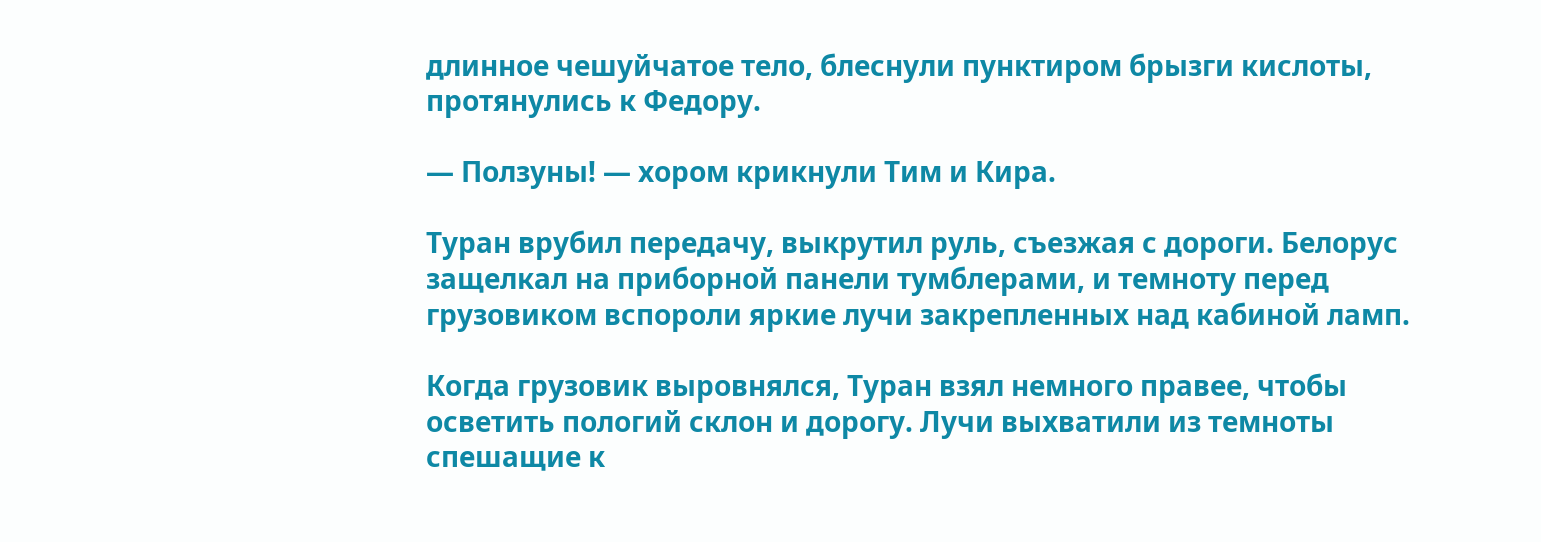длинное чешуйчатое тело, блеснули пунктиром брызги кислоты, протянулись к Федору.

— Ползуны! — хором крикнули Тим и Кира.

Туран врубил передачу, выкрутил руль, съезжая с дороги. Белорус защелкал на приборной панели тумблерами, и темноту перед грузовиком вспороли яркие лучи закрепленных над кабиной ламп.

Когда грузовик выровнялся, Туран взял немного правее, чтобы осветить пологий склон и дорогу. Лучи выхватили из темноты спешащие к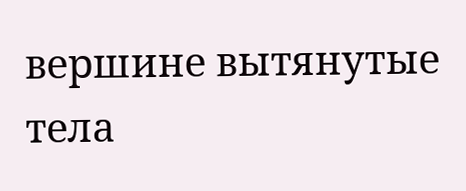вершине вытянутые тела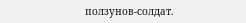ползунов-солдат.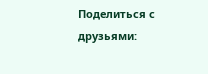Поделиться с друзьями: